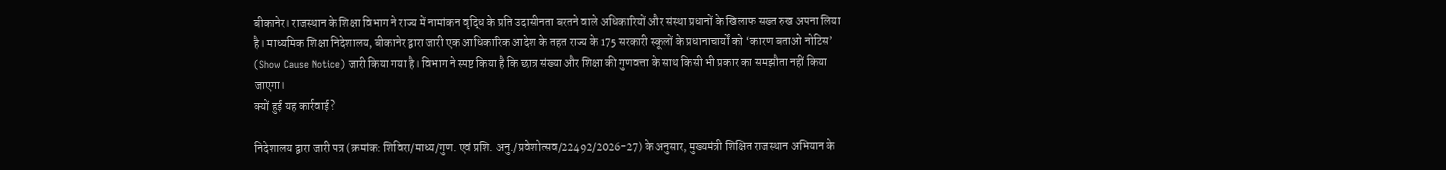बीकानेर। राजस्थान के शिक्षा विभाग ने राज्य में नामांकन वृद्धि के प्रति उदासीनता बरतने वाले अधिकारियों और संस्था प्रधानों के खिलाफ सख्त रुख अपना लिया है। माध्यमिक शिक्षा निदेशालय, बीकानेर द्वारा जारी एक आधिकारिक आदेश के तहत राज्य के 175 सरकारी स्कूलों के प्रधानाचार्यों को ‘कारण बताओ नोटिस’ (Show Cause Notice) जारी किया गया है। विभाग ने स्पष्ट किया है कि छात्र संख्या और शिक्षा की गुणवत्ता के साथ किसी भी प्रकार का समझौता नहीं किया जाएगा।
क्यों हुई यह कार्रवाई?

निदेशालय द्वारा जारी पत्र (क्रमांक: शिविरा/माध्य/गुण. एवं प्रशि. अनु./प्रवेशोत्सव/22492/2026-27) के अनुसार, मुख्यमंत्री शिक्षित राजस्थान अभियान के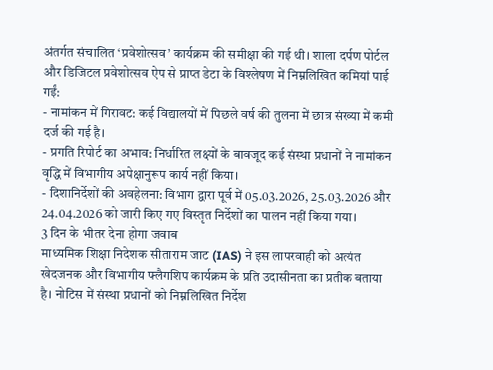अंतर्गत संचालित ‘प्रवेशोत्सव’ कार्यक्रम की समीक्षा की गई थी। शाला दर्पण पोर्टल और डिजिटल प्रवेशोत्सव ऐप से प्राप्त डेटा के विश्लेषण में निम्नलिखित कमियां पाई गईं:
- नामांकन में गिरावट: कई विद्यालयों में पिछले वर्ष की तुलना में छात्र संख्या में कमी दर्ज की गई है।
- प्रगति रिपोर्ट का अभाव: निर्धारित लक्ष्यों के बावजूद कई संस्था प्रधानों ने नामांकन वृद्धि में विभागीय अपेक्षानुरूप कार्य नहीं किया।
- दिशानिर्देशों की अवहेलना: विभाग द्वारा पूर्व में 05.03.2026, 25.03.2026 और 24.04.2026 को जारी किए गए विस्तृत निर्देशों का पालन नहीं किया गया।
3 दिन के भीतर देना होगा जवाब
माध्यमिक शिक्षा निदेशक सीताराम जाट (IAS) ने इस लापरवाही को अत्यंत खेदजनक और विभागीय फ्लैगशिप कार्यक्रम के प्रति उदासीनता का प्रतीक बताया है। नोटिस में संस्था प्रधानों को निम्नलिखित निर्देश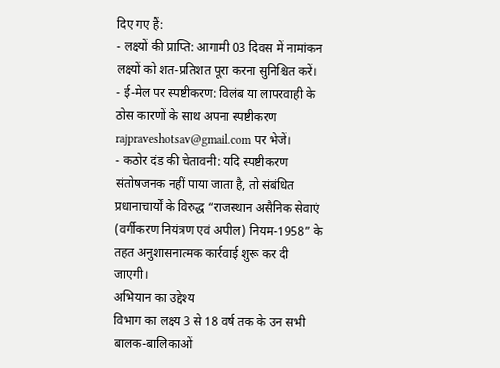दिए गए हैं:
- लक्ष्यों की प्राप्ति: आगामी 03 दिवस में नामांकन लक्ष्यों को शत-प्रतिशत पूरा करना सुनिश्चित करें।
- ई-मेल पर स्पष्टीकरण: विलंब या लापरवाही के ठोस कारणों के साथ अपना स्पष्टीकरण rajpraveshotsav@gmail.com पर भेजें।
- कठोर दंड की चेतावनी: यदि स्पष्टीकरण संतोषजनक नहीं पाया जाता है, तो संबंधित प्रधानाचार्यों के विरुद्ध “राजस्थान असैनिक सेवाएं (वर्गीकरण नियंत्रण एवं अपील) नियम-1958” के तहत अनुशासनात्मक कार्रवाई शुरू कर दी जाएगी।
अभियान का उद्देश्य
विभाग का लक्ष्य 3 से 18 वर्ष तक के उन सभी बालक-बालिकाओं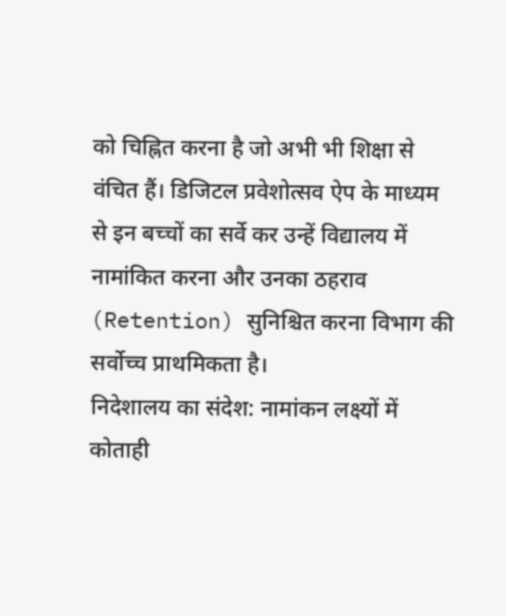को चिह्नित करना है जो अभी भी शिक्षा से वंचित हैं। डिजिटल प्रवेशोत्सव ऐप के माध्यम से इन बच्चों का सर्वे कर उन्हें विद्यालय में नामांकित करना और उनका ठहराव (Retention) सुनिश्चित करना विभाग की सर्वोच्च प्राथमिकता है।
निदेशालय का संदेश: नामांकन लक्ष्यों में कोताही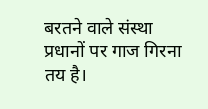बरतने वाले संस्था प्रधानों पर गाज गिरना तय है।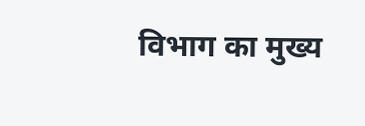विभाग का मुख्य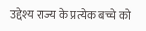उद्देश्य राज्य के प्रत्येक बच्चे को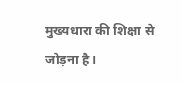मुख्यधारा की शिक्षा से जोड़ना है।